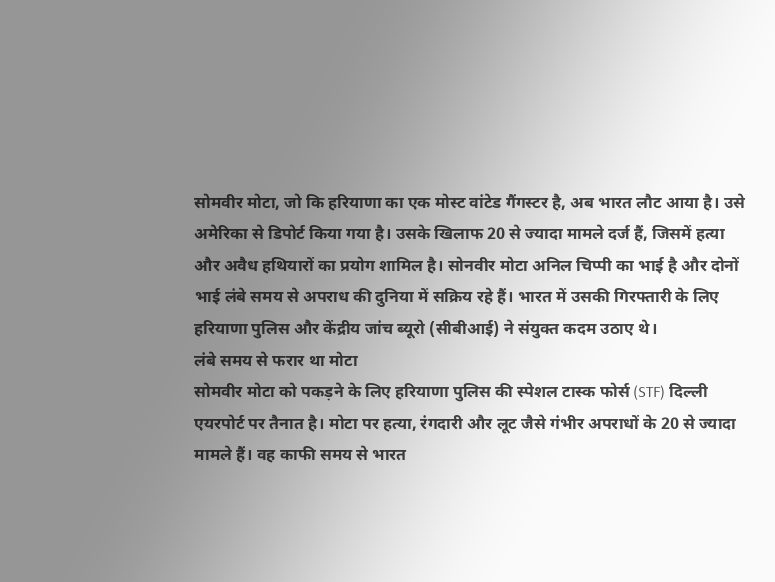सोमवीर मोटा, जो कि हरियाणा का एक मोस्ट वांटेड गैंगस्टर है, अब भारत लौट आया है। उसे अमेरिका से डिपोर्ट किया गया है। उसके खिलाफ 20 से ज्यादा मामले दर्ज हैं, जिसमें हत्या और अवैध हथियारों का प्रयोग शामिल है। सोनवीर मोटा अनिल चिप्पी का भाई है और दोनों भाई लंबे समय से अपराध की दुनिया में सक्रिय रहे हैं। भारत में उसकी गिरफ्तारी के लिए हरियाणा पुलिस और केंद्रीय जांच ब्यूरो (सीबीआई) ने संयुक्त कदम उठाए थे।
लंबे समय से फरार था मोटा
सोमवीर मोटा को पकड़ने के लिए हरियाणा पुलिस की स्पेशल टास्क फोर्स (STF) दिल्ली एयरपोर्ट पर तैनात है। मोटा पर हत्या, रंगदारी और लूट जैसे गंभीर अपराधों के 20 से ज्यादा मामले हैं। वह काफी समय से भारत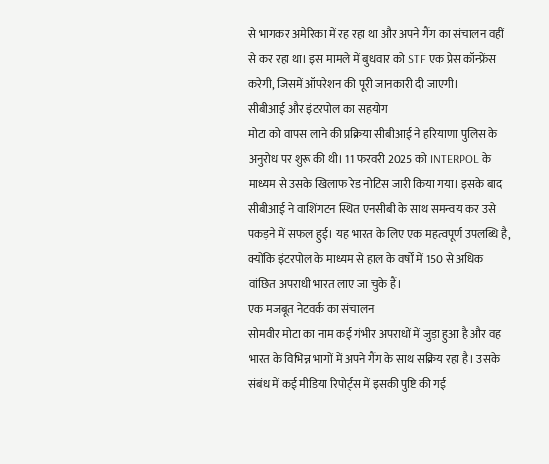से भागकर अमेरिका में रह रहा था और अपने गैंग का संचालन वहीं से कर रहा था। इस मामले में बुधवार को STF एक प्रेस कॉन्फ्रेंस करेगी, जिसमें ऑपरेशन की पूरी जानकारी दी जाएगी।
सीबीआई और इंटरपोल का सहयोग
मोटा को वापस लाने की प्रक्रिया सीबीआई ने हरियाणा पुलिस के अनुरोध पर शुरू की थी। 11 फरवरी 2025 को INTERPOL के माध्यम से उसके खिलाफ रेड नोटिस जारी किया गया। इसके बाद सीबीआई ने वाशिंगटन स्थित एनसीबी के साथ समन्वय कर उसे पकड़ने में सफल हुई। यह भारत के लिए एक महत्वपूर्ण उपलब्धि है, क्योंकि इंटरपोल के माध्यम से हाल के वर्षों में 150 से अधिक वांछित अपराधी भारत लाए जा चुके हैं।
एक मजबूत नेटवर्क का संचालन
सोमवीर मोटा का नाम कई गंभीर अपराधों में जुड़ा हुआ है और वह भारत के विभिन्न भागों में अपने गैंग के साथ सक्रिय रहा है। उसके संबंध में कई मीडिया रिपोर्ट्स में इसकी पुष्टि की गई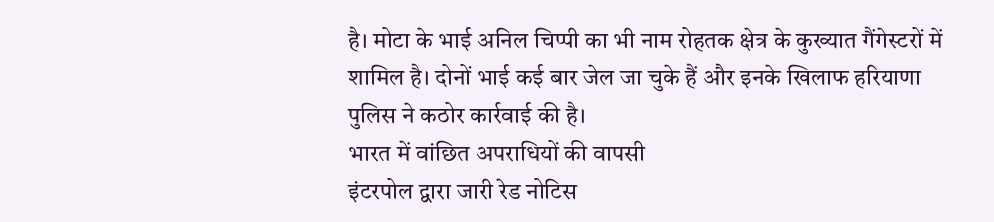है। मोटा के भाई अनिल चिप्पी का भी नाम रोहतक क्षेत्र के कुख्यात गैंगेस्टरों में शामिल है। दोनों भाई कई बार जेल जा चुके हैं और इनके खिलाफ हरियाणा पुलिस ने कठोर कार्रवाई की है।
भारत में वांछित अपराधियों की वापसी
इंटरपोल द्वारा जारी रेड नोटिस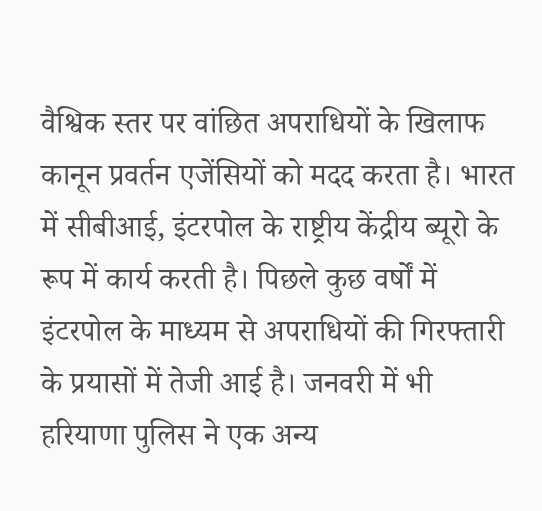वैश्विक स्तर पर वांछित अपराधियों के खिलाफ कानून प्रवर्तन एजेंसियों को मदद करता है। भारत में सीबीआई, इंटरपोल के राष्ट्रीय केंद्रीय ब्यूरो के रूप में कार्य करती है। पिछले कुछ वर्षों में इंटरपोल के माध्यम से अपराधियों की गिरफ्तारी के प्रयासों में तेजी आई है। जनवरी में भी हरियाणा पुलिस ने एक अन्य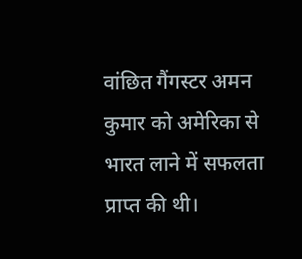वांछित गैंगस्टर अमन कुमार को अमेरिका से भारत लाने में सफलता प्राप्त की थी।